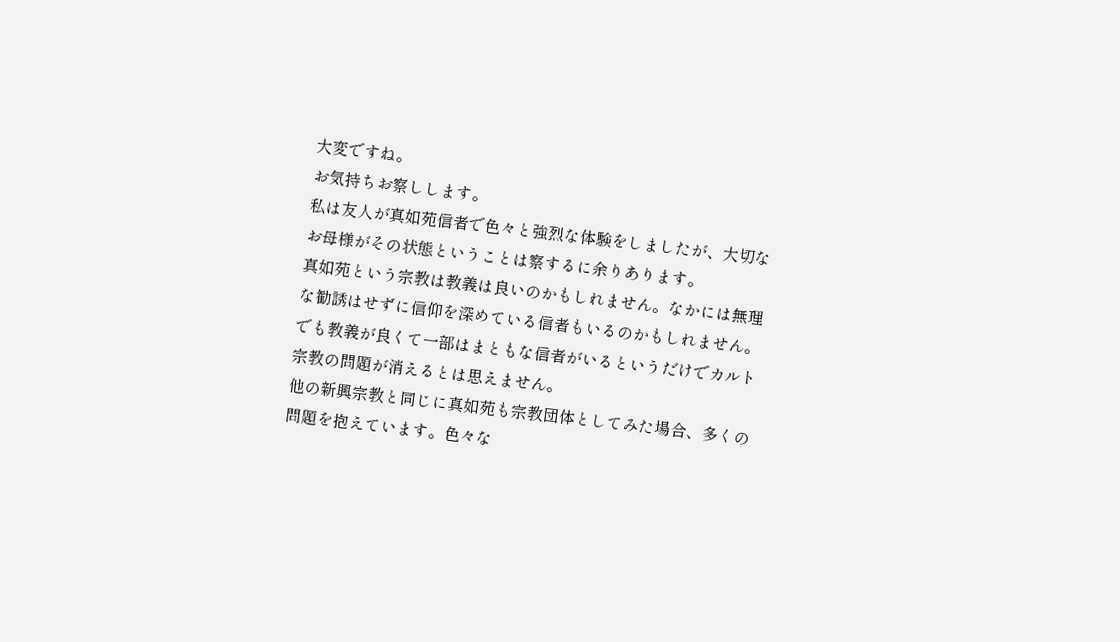大変ですね。
お気持ちお察しします。
私は友人が真如苑信者で色々と強烈な体験をしましたが、大切なお母様がその状態ということは察するに余りあります。
真如苑という宗教は教義は良いのかもしれません。なかには無理な勧誘はせずに信仰を深めている信者もいるのかもしれません。でも教義が良くて一部はまともな信者がいるというだけでカルト宗教の問題が消えるとは思えません。
他の新興宗教と同じに真如苑も宗教団体としてみた場合、多くの問題を抱えています。色々な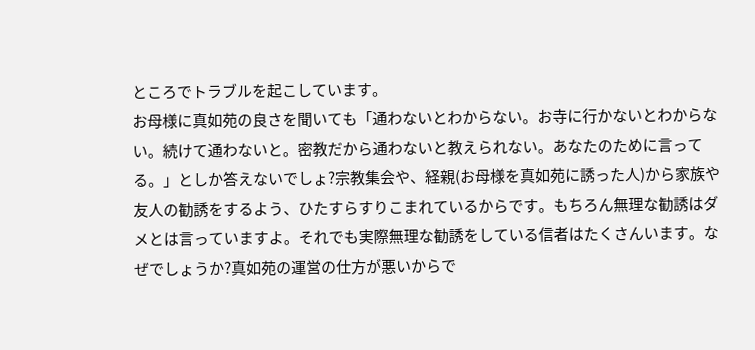ところでトラブルを起こしています。
お母様に真如苑の良さを聞いても「通わないとわからない。お寺に行かないとわからない。続けて通わないと。密教だから通わないと教えられない。あなたのために言ってる。」としか答えないでしょ?宗教集会や、経親(お母様を真如苑に誘った人)から家族や友人の勧誘をするよう、ひたすらすりこまれているからです。もちろん無理な勧誘はダメとは言っていますよ。それでも実際無理な勧誘をしている信者はたくさんいます。なぜでしょうか?真如苑の運営の仕方が悪いからで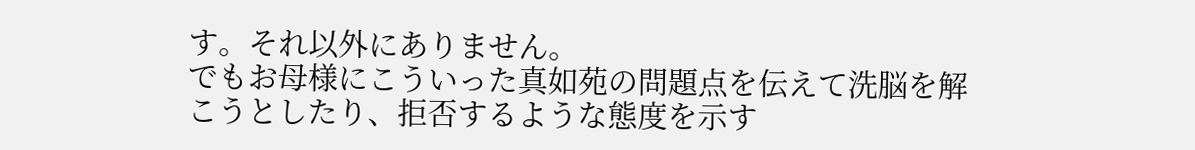す。それ以外にありません。
でもお母様にこういった真如苑の問題点を伝えて洗脳を解こうとしたり、拒否するような態度を示す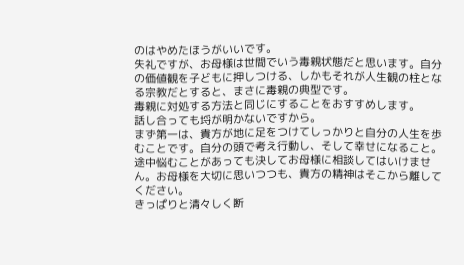のはやめたほうがいいです。
失礼ですが、お母様は世間でいう毒親状態だと思います。自分の価値観を子どもに押しつける、しかもそれが人生観の柱となる宗教だとすると、まさに毒親の典型です。
毒親に対処する方法と同じにすることをおすすめします。
話し合っても埒が明かないですから。
まず第一は、貴方が地に足をつけてしっかりと自分の人生を歩むことです。自分の頭で考え行動し、そして幸せになること。途中悩むことがあっても決してお母様に相談してはいけません。お母様を大切に思いつつも、貴方の精神はそこから離してください。
きっぱりと清々しく断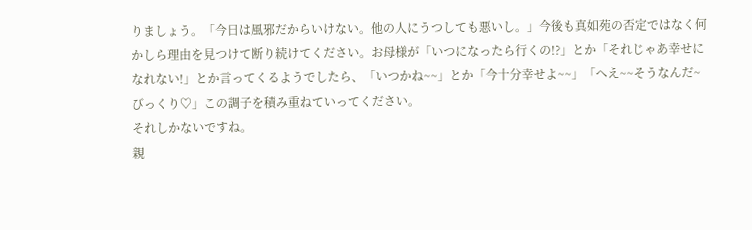りましょう。「今日は風邪だからいけない。他の人にうつしても悪いし。」今後も真如苑の否定ではなく何かしら理由を見つけて断り続けてください。お母様が「いつになったら行くの!?」とか「それじゃあ幸せになれない!」とか言ってくるようでしたら、「いつかね~~」とか「今十分幸せよ~~」「へえ~~そうなんだ~びっくり♡」この調子を積み重ねていってください。
それしかないですね。
親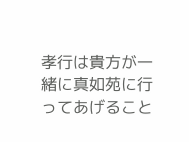孝行は貴方が一緒に真如苑に行ってあげること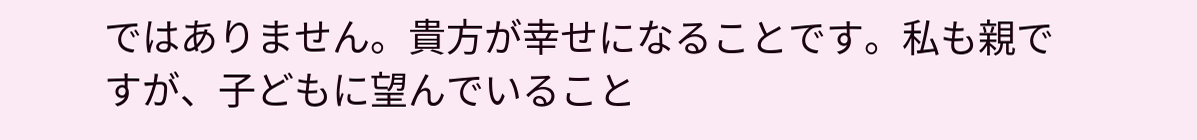ではありません。貴方が幸せになることです。私も親ですが、子どもに望んでいること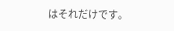はそれだけです。